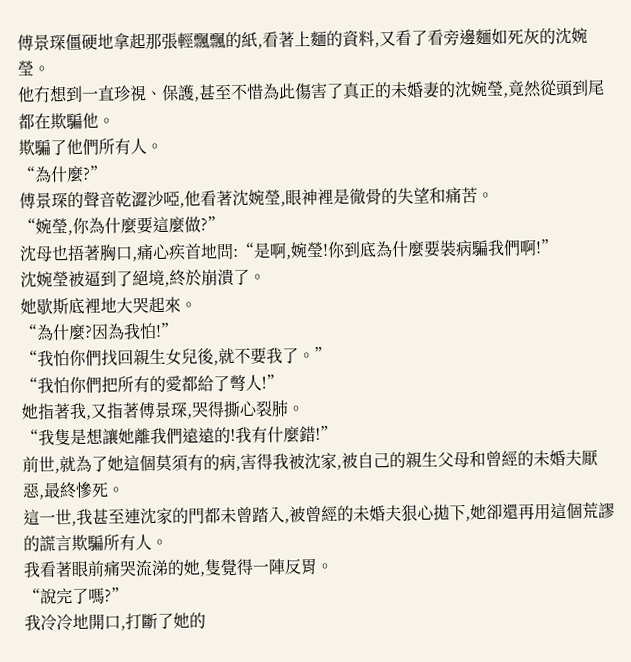傅景琛僵硬地拿起那張輕飄飄的紙,看著上麵的資料,又看了看旁邊麵如死灰的沈婉瑩。
他冇想到一直珍視、保護,甚至不惜為此傷害了真正的未婚妻的沈婉瑩,竟然從頭到尾都在欺騙他。
欺騙了他們所有人。
“為什麼?”
傅景琛的聲音乾澀沙啞,他看著沈婉瑩,眼神裡是徹骨的失望和痛苦。
“婉瑩,你為什麼要這麼做?”
沈母也捂著胸口,痛心疾首地問:“是啊,婉瑩!你到底為什麼要裝病騙我們啊!”
沈婉瑩被逼到了絕境,終於崩潰了。
她歇斯底裡地大哭起來。
“為什麼?因為我怕!”
“我怕你們找回親生女兒後,就不要我了。”
“我怕你們把所有的愛都給了彆人!”
她指著我,又指著傅景琛,哭得撕心裂肺。
“我隻是想讓她離我們遠遠的!我有什麼錯!”
前世,就為了她這個莫須有的病,害得我被沈家,被自己的親生父母和曾經的未婚夫厭惡,最終慘死。
這一世,我甚至連沈家的門都未曾踏入,被曾經的未婚夫狠心拋下,她卻還再用這個荒謬的謊言欺騙所有人。
我看著眼前痛哭流涕的她,隻覺得一陣反胃。
“說完了嗎?”
我冷冷地開口,打斷了她的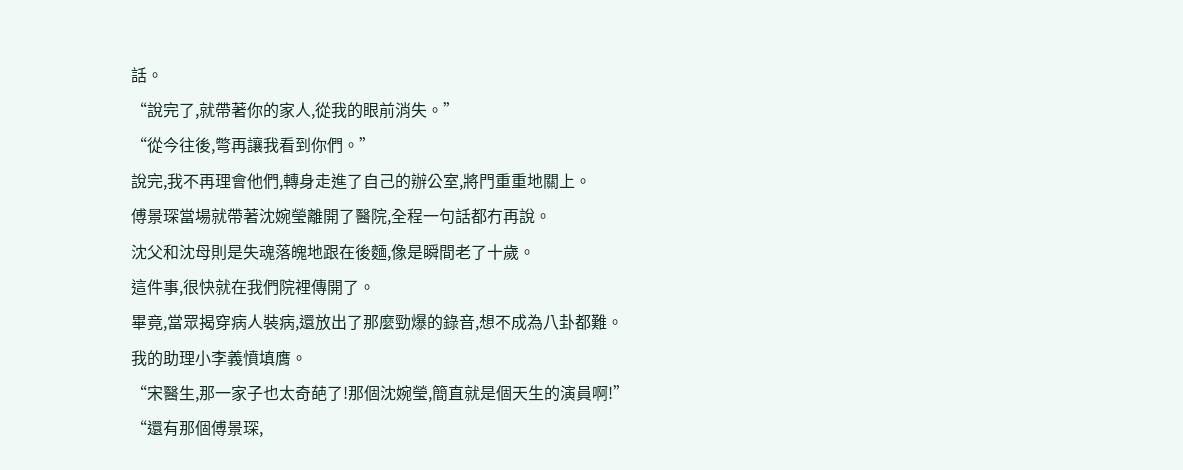話。
“說完了,就帶著你的家人,從我的眼前消失。”
“從今往後,彆再讓我看到你們。”
說完,我不再理會他們,轉身走進了自己的辦公室,將門重重地關上。
傅景琛當場就帶著沈婉瑩離開了醫院,全程一句話都冇再說。
沈父和沈母則是失魂落魄地跟在後麵,像是瞬間老了十歲。
這件事,很快就在我們院裡傳開了。
畢竟,當眾揭穿病人裝病,還放出了那麼勁爆的錄音,想不成為八卦都難。
我的助理小李義憤填膺。
“宋醫生,那一家子也太奇葩了!那個沈婉瑩,簡直就是個天生的演員啊!”
“還有那個傅景琛,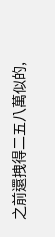之前還拽得二五八萬似的,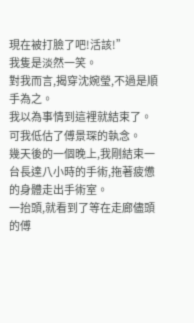現在被打臉了吧!活該!”
我隻是淡然一笑。
對我而言,揭穿沈婉瑩,不過是順手為之。
我以為事情到這裡就結束了。
可我低估了傅景琛的執念。
幾天後的一個晚上,我剛結束一台長達八小時的手術,拖著疲憊的身體走出手術室。
一抬頭,就看到了等在走廊儘頭的傅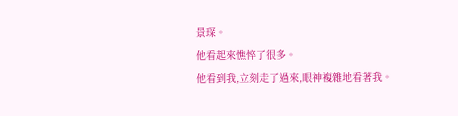景琛。
他看起來憔悴了很多。
他看到我,立刻走了過來,眼神複雜地看著我。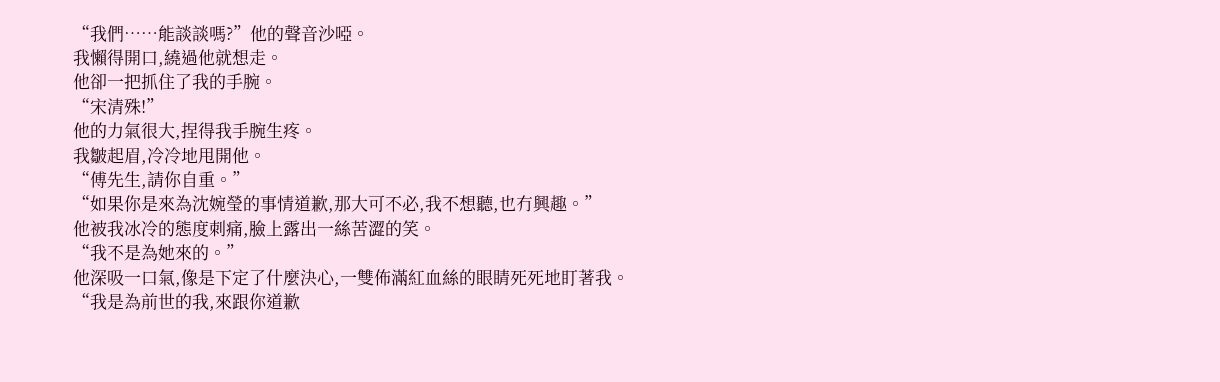“我們……能談談嗎?”他的聲音沙啞。
我懶得開口,繞過他就想走。
他卻一把抓住了我的手腕。
“宋清殊!”
他的力氣很大,捏得我手腕生疼。
我皺起眉,冷冷地甩開他。
“傅先生,請你自重。”
“如果你是來為沈婉瑩的事情道歉,那大可不必,我不想聽,也冇興趣。”
他被我冰冷的態度刺痛,臉上露出一絲苦澀的笑。
“我不是為她來的。”
他深吸一口氣,像是下定了什麼決心,一雙佈滿紅血絲的眼睛死死地盯著我。
“我是為前世的我,來跟你道歉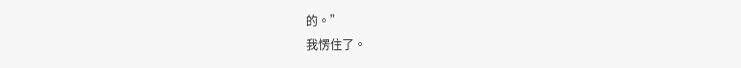的。”
我愣住了。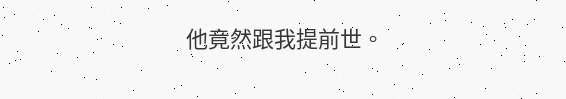他竟然跟我提前世。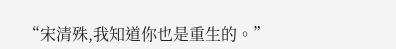“宋清殊,我知道你也是重生的。”